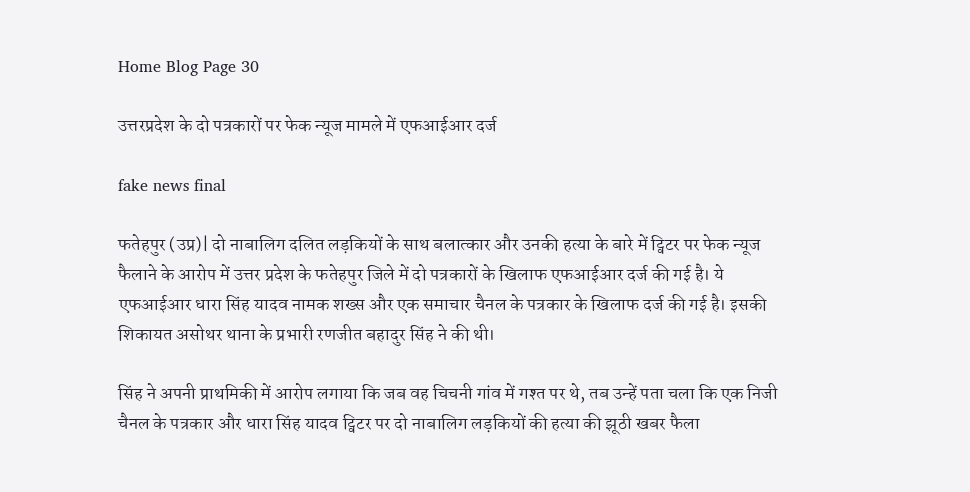Home Blog Page 30

उत्तरप्रदेश के दो पत्रकारों पर फेक न्यूज मामले में एफआईआर दर्ज

fake news final

फतेहपुर (उप्र)| दो नाबालिग दलित लड़कियों के साथ बलात्कार और उनकी हत्या के बारे में ट्विटर पर फेक न्यूज फैलाने के आरोप में उत्तर प्रदेश के फतेहपुर जिले में दो पत्रकारों के खिलाफ एफआईआर दर्ज की गई है। ये एफआईआर धारा सिंह यादव नामक शख्स और एक समाचार चैनल के पत्रकार के खिलाफ दर्ज की गई है। इसकी शिकायत असोथर थाना के प्रभारी रणजीत बहादुर सिंह ने की थी।

सिंह ने अपनी प्राथमिकी में आरोप लगाया कि जब वह चिचनी गांव में गश्त पर थे, तब उन्हें पता चला कि एक निजी चैनल के पत्रकार और धारा सिंह यादव ट्विटर पर दो नाबालिग लड़कियों की हत्या की झूठी खबर फैला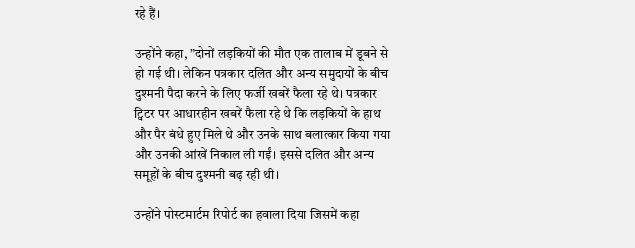रहे हैं।

उन्होंने कहा, ”दोनों लड़कियों की मौत एक तालाब में डूबने से हो गई थी। लेकिन पत्रकार दलित और अन्य समुदायों के बीच दुश्मनी पैदा करने के लिए फर्जी खबरें फैला रहे थे। पत्रकार ट्विटर पर आधारहीन खबरें फैला रहे थे कि लड़कियों के हाथ और पैर बंधे हुए मिले थे और उनके साथ बलात्कार किया गया और उनकी आंखें निकाल ली गईं। इससे दलित और अन्य समूहों के बीच दुश्मनी बढ़ रही थी।

उन्होंने पोस्टमार्टम रिपोर्ट का हवाला दिया जिसमें कहा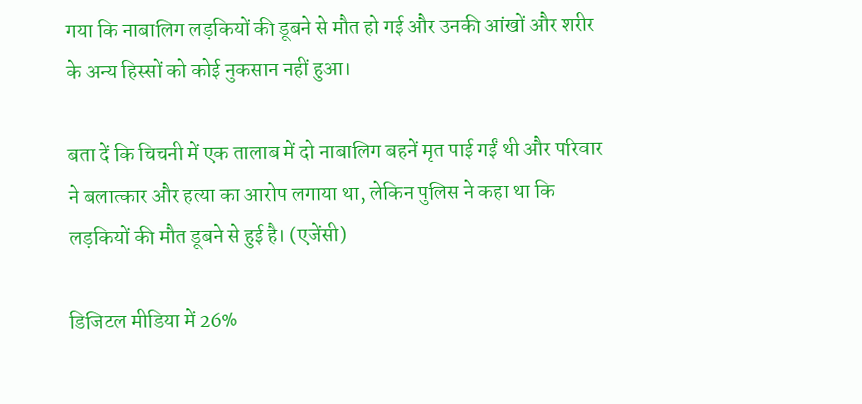गया कि नाबालिग लड़कियों की डूबने से मौत हो गई और उनकी आंखों और शरीर के अन्य हिस्सों को कोई नुकसान नहीं हुआ।

बता दें कि चिचनी में एक तालाब में दो नाबालिग बहनें मृत पाई गईं थी और परिवार ने बलात्कार और हत्या का आरोप लगाया था, लेकिन पुलिस ने कहा था कि लड़कियों की मौत डूबने से हुई है। (एजेंसी)

डिजिटल मीडिया में 26%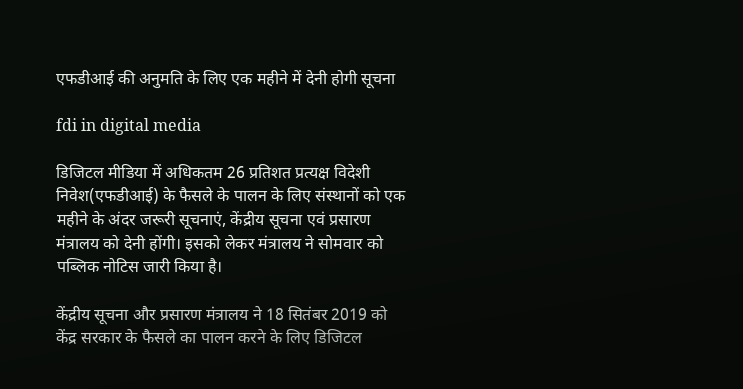एफडीआई की अनुमति के लिए एक महीने में देनी होगी सूचना

fdi in digital media

डिजिटल मीडिया में अधिकतम 26 प्रतिशत प्रत्यक्ष विदेशी निवेश(एफडीआई) के फैसले के पालन के लिए संस्थानों को एक महीने के अंदर जरूरी सूचनाएं, केंद्रीय सूचना एवं प्रसारण मंत्रालय को देनी होंगी। इसको लेकर मंत्रालय ने सोमवार को पब्लिक नोटिस जारी किया है।

केंद्रीय सूचना और प्रसारण मंत्रालय ने 18 सितंबर 2019 को केंद्र सरकार के फैसले का पालन करने के लिए डिजिटल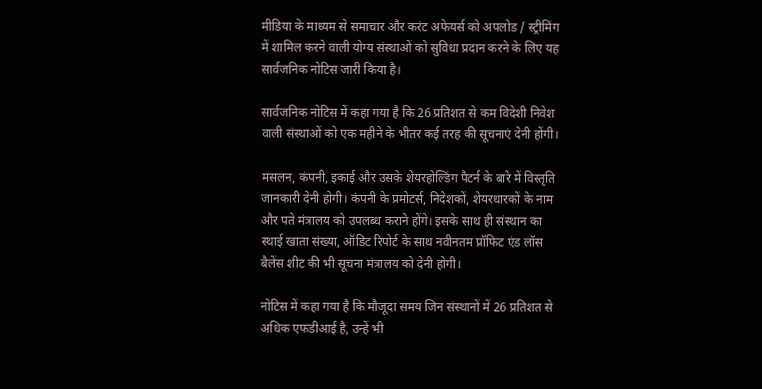मीडिया के माध्यम से समाचार और करंट अफेयर्स को अपलोड / स्ट्रीमिंग में शामिल करने वाली योग्य संस्थाओं को सुविधा प्रदान करने के लिए यह सार्वजनिक नोटिस जारी किया है।

सार्वजनिक नोटिस में कहा गया है कि 26 प्रतिशत से कम विदेशी निवेश वाली संस्थाओं को एक महीने के भीतर कई तरह की सूचनाएं देनी होंगी।

मसलन, कंपनी, इकाई और उसके शेयरहोल्डिंग पैटर्न के बारे में विस्तृति जानकारी देनी होगी। कंपनी के प्रमोटर्स, निदेशकों, शेयरधारकों के नाम और पते मंत्रालय को उपलब्ध कराने होंगे। इसके साथ ही संस्थान का स्थाई खाता संख्या, ऑडिट रिपोर्ट के साथ नवीनतम प्रॉफिट एंड लॉस बैलेंस शीट की भी सूचना मंत्रालय को देनी होगी।

नोटिस में कहा गया है कि मौजूदा समय जिन संस्थानों में 26 प्रतिशत से अधिक एफडीआई है, उन्हें भी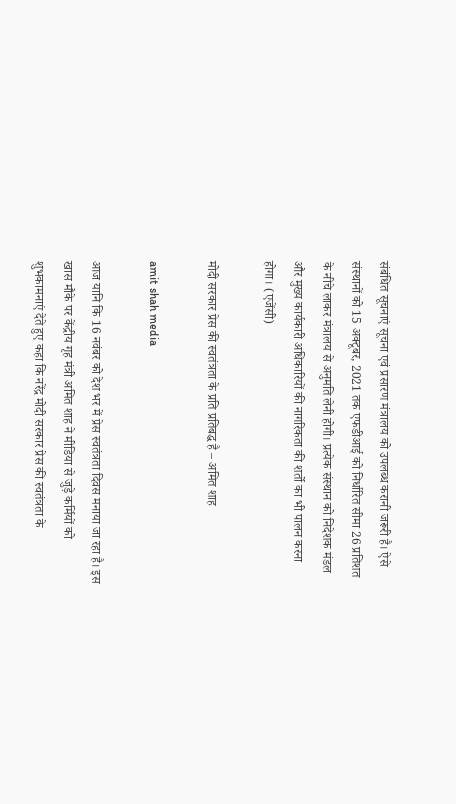संबंधित सूचनाएं सूचना एवं प्रसारण मंत्रालय को उपलब्ध करानी जरूरी है। ऐसे संस्थानों को 15 अक्टूबर, 2021 तक एफडीआई को निर्धारित सीमा 26 प्रतिशत के नीचे लाकर मंत्रालय से अनुमति लेनी होगी। प्रत्येक संस्थान को निदेशक मंडल और मुख्य कार्यकारी अधिकारियों की नागरिकता की शर्तो का भी पालन करना होगा। (एजेंसी)

मोदी सरकार प्रेस की स्वतंत्रता के प्रति प्रतिबद्ध है – अमित शाह

amit shah media

आज यानि कि 16 नवंबर को देश भर में प्रेस स्वतंत्रता दिवस मनाया जा रहा है। इस खास मौके पर केंद्रीय गृह मंत्री अमित शाह ने मीडिया से जुड़े कर्मियों को शुभकामनाएं देते हुए कहा कि नरेंद्र मोदी सरकार प्रेस की स्वतंत्रता के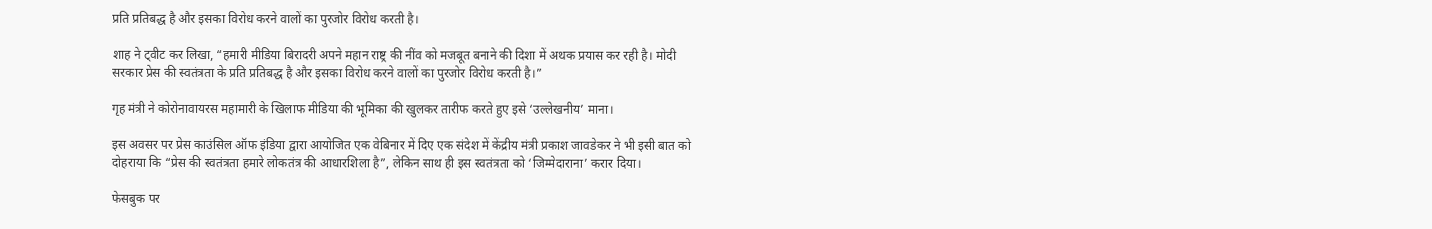प्रति प्रतिबद्ध है और इसका विरोध करने वालों का पुरजोर विरोध करती है।

शाह ने ट्वीट कर लिखा, “हमारी मीडिया बिरादरी अपने महान राष्ट्र की नींव को मजबूत बनाने की दिशा में अथक प्रयास कर रही है। मोदी सरकार प्रेस की स्वतंत्रता के प्रति प्रतिबद्ध है और इसका विरोध करने वालों का पुरजोर विरोध करती है।”

गृह मंत्री ने कोरोनावायरस महामारी के खिलाफ मीडिया की भूमिका की खुलकर तारीफ करते हुए इसे ‘उल्लेखनीय’ माना।

इस अवसर पर प्रेस काउंसिल ऑफ इंडिया द्वारा आयोजित एक वेबिनार में दिए एक संदेश में केंद्रीय मंत्री प्रकाश जावडेकर ने भी इसी बात को दोहराया कि “प्रेस की स्वतंत्रता हमारे लोकतंत्र की आधारशिला है”, लेकिन साथ ही इस स्वतंत्रता को ‘जिम्मेदाराना’ करार दिया।

फेसबुक पर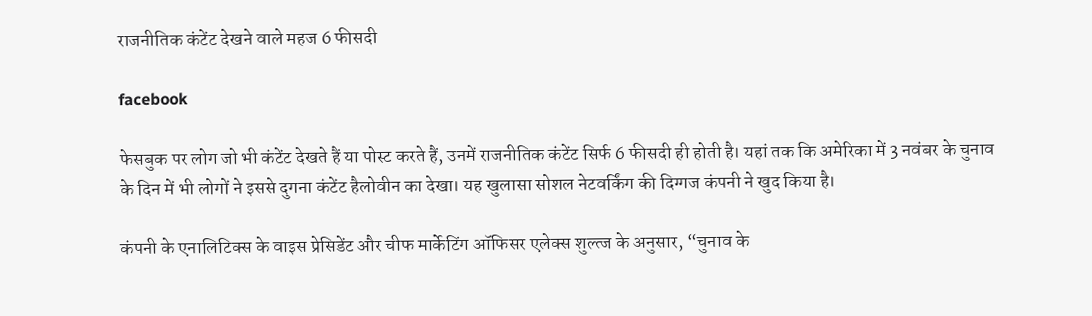राजनीतिक कंटेंट देखने वाले महज 6 फीसदी

facebook

फेसबुक पर लोग जो भी कंटेंट देखते हैं या पोस्ट करते हैं, उनमें राजनीतिक कंटेंट सिर्फ 6 फीसदी ही होती है। यहां तक कि अमेरिका में 3 नवंबर के चुनाव के दिन में भी लोगों ने इससे दुगना कंटेंट हैलोवीन का देखा। यह खुलासा सोशल नेटवर्किंग की दिग्गज कंपनी ने खुद किया है।

कंपनी के एनालिटिक्स के वाइस प्रेसिडेंट और चीफ मार्केटिंग ऑफिसर एलेक्स शुल्त्ज के अनुसार, “चुनाव के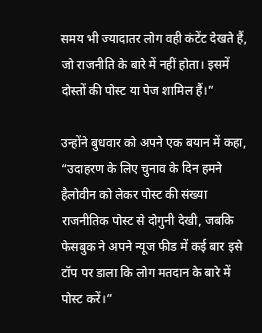समय भी ज्यादातर लोग वही कंटेंट देखते हैं, जो राजनीति के बारे में नहीं होता। इसमें दोस्तों की पोस्ट या पेज शामिल हैं।”

उन्होंने बुधवार को अपने एक बयान में कहा, “उदाहरण के लिए चुनाव के दिन हमने हैलोवीन को लेकर पोस्ट की संख्या राजनीतिक पोस्ट से दोगुनी देखी, जबकि फेसबुक ने अपने न्यूज फीड में कई बार इसे टॉप पर डाला कि लोग मतदान के बारे में पोस्ट करें।”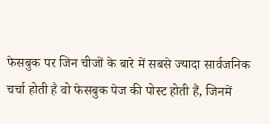फेसबुक पर जिन चीजों के बारे में सबसे ज्यादा सार्वजनिक चर्चा होती है वो फेसबुक पेज की पोस्ट होती हैं, जिनमें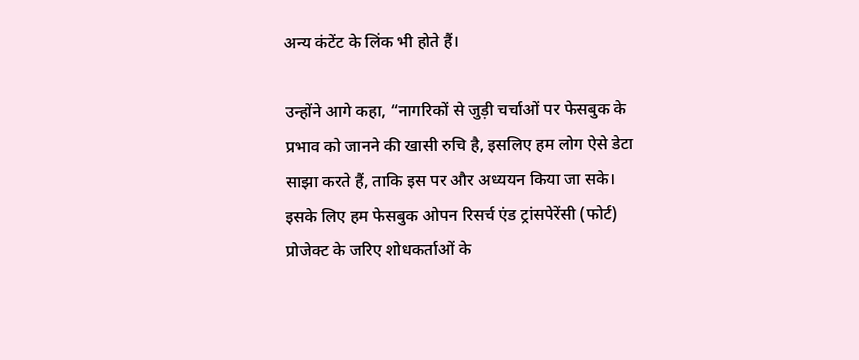अन्य कंटेंट के लिंक भी होते हैं।

उन्होंने आगे कहा, “नागरिकों से जुड़ी चर्चाओं पर फेसबुक के प्रभाव को जानने की खासी रुचि है, इसलिए हम लोग ऐसे डेटा साझा करते हैं, ताकि इस पर और अध्ययन किया जा सके। इसके लिए हम फेसबुक ओपन रिसर्च एंड ट्रांसपेरेंसी (फोर्ट) प्रोजेक्ट के जरिए शोधकर्ताओं के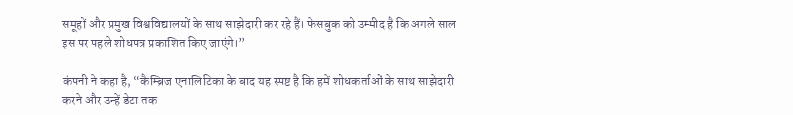समूहों और प्रमुख विश्वविद्यालयों के साथ साझेदारी कर रहे हैं। फेसबुक को उम्मीद है कि अगले साल इस पर पहले शोधपत्र प्रकाशित किए जाएंगे।”

कंपनी ने कहा है, “कैम्ब्रिज एनालिटिका के बाद यह स्पष्ट है कि हमें शोधकर्ताओं के साथ साझेदारी करने और उन्हें डेटा तक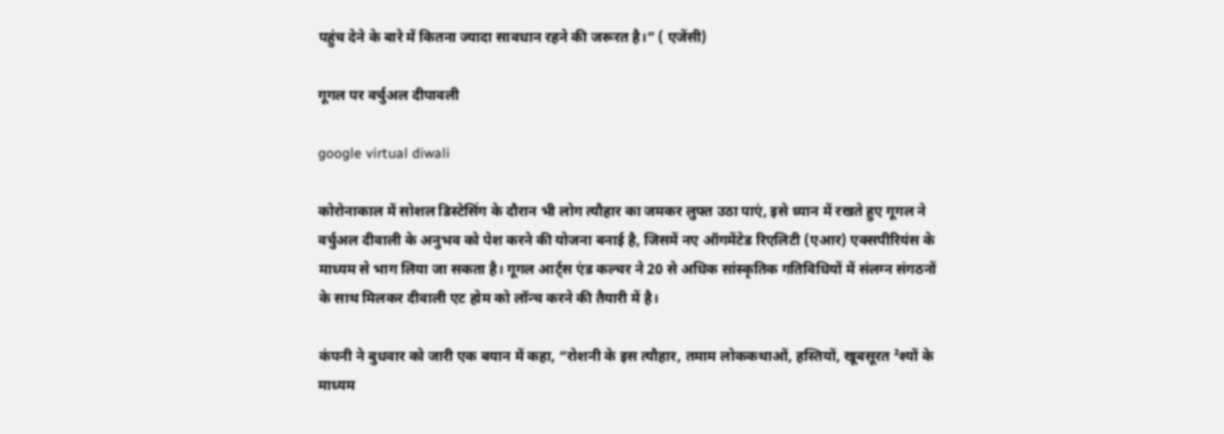पहुंच देने के बारे में कितना ज्यादा सावधान रहने की जरूरत है।” ( एजेंसी)

गूगल पर वर्चुअल दीपावली

google virtual diwali

कोरोनाकाल में सोशल डिस्टेसिंग के दौरान भी लोग त्यौहार का जमकर लुफ्त उठा पाएं, इसे ध्यान में रखते हुए गूगल ने वर्चुअल दीवाली के अनुभव को पेश करने की योजना बनाई है, जिसमें नए ऑगमेंटेड रिएलिटी (एआर) एक्सपीरियंस के माध्यम से भाग लिया जा सकता है। गूगल आर्ट्स एंड कल्चर ने 20 से अधिक सांस्कृतिक गतिविधियों में संलग्न संगठनों के साथ मिलकर दीवाली एट होम को लॉन्च करने की तैयारी में है।

कंपनी ने बुधवार को जारी एक बयान में कहा, “रोशनी के इस त्यौहार, तमाम लोककथाओं, हस्तियों, खूबसूरत ²श्यों के माध्यम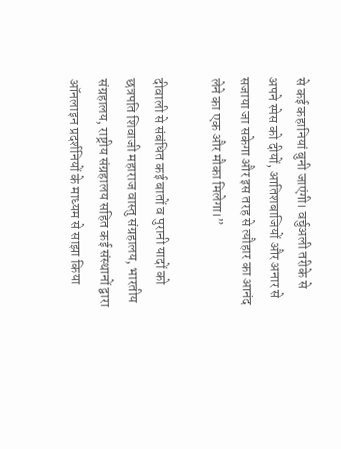से कई कहानियां बुनी जाएंगी। वर्चुअली तरीके से अपने स्पेस को दीयों, आतिशबाजियों और अनार से सजाया जा सकेगा और इस तरह से त्यौहार का आनंद लेने का एक और मौका मिलेगा।”

दीवाली से संबंधित कई बातों व पुरानी यादों को छत्रपति शिवाजी महाराज वास्तु संग्रहालय, भारतीय संग्रहालय, राष्ट्रीय संग्रहालय सहित कई संस्थानों द्वारा ऑनलाइन प्रदर्शनियों के माध्यम से साझा किया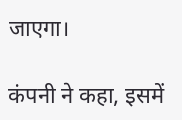जाएगा।

कंपनी ने कहा, इसमें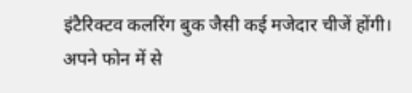इंटैरिक्टव कलरिंग बुक जैसी कई मजेदार चीजें होंगी। अपने फोन में से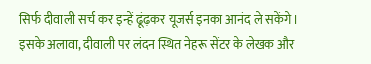सिर्फ दीवाली सर्च कर इन्हें ढूंढ़कर यूजर्स इनका आनंद ले सकेंगे। इसके अलावा, दीवाली पर लंदन स्थित नेहरू सेंटर के लेखक और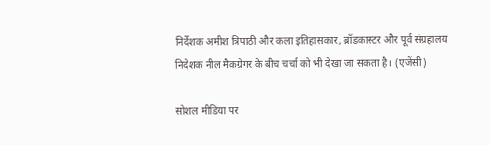निर्देशक अमीश त्रिपाठी और कला इतिहासकार, ब्रॉडकास्टर और पूर्व संग्रहालय निदेशक नील मैकग्रेगर के बीच चर्चा को भी देखा जा सकता है। (एजेंसी)

सोशल मीडिया पर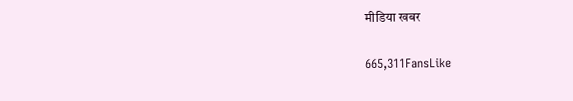मीडिया खबर

665,311FansLike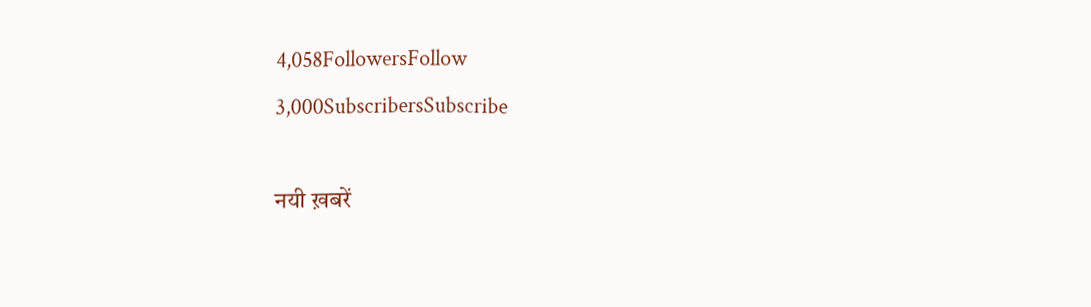4,058FollowersFollow
3,000SubscribersSubscribe

नयी ख़बरें